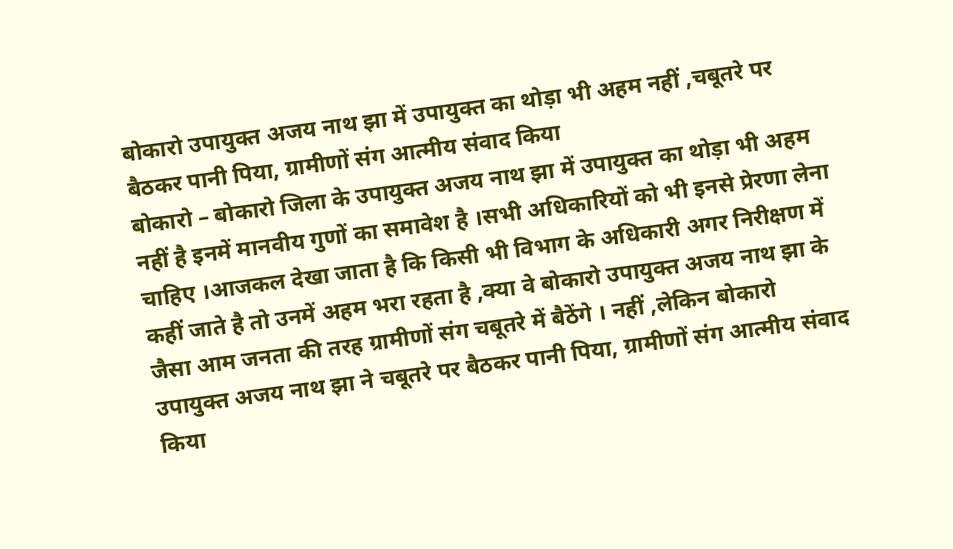बोकारो उपायुक्त अजय नाथ झा में उपायुक्त का थोड़ा भी अहम नहीं ,चबूतरे पर बैठकर पानी पिया, ग्रामीणों संग आत्मीय संवाद किया
बोकारो – बोकारो जिला के उपायुक्त अजय नाथ झा में उपायुक्त का थोड़ा भी अहम नहीं है इनमें मानवीय गुणों का समावेश है ।सभी अधिकारियों को भी इनसे प्रेरणा लेना चाहिए ।आजकल देखा जाता है कि किसी भी विभाग के अधिकारी अगर निरीक्षण में कहीं जाते है तो उनमें अहम भरा रहता है ,क्या वे बोकारो उपायुक्त अजय नाथ झा के जैसा आम जनता की तरह ग्रामीणों संग चबूतरे में बैठेंगे । नहीं ,लेकिन बोकारो उपायुक्त अजय नाथ झा ने चबूतरे पर बैठकर पानी पिया, ग्रामीणों संग आत्मीय संवाद किया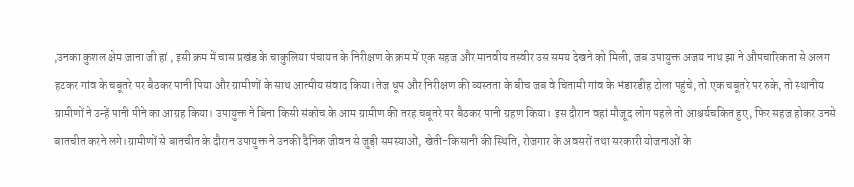,उनका कुशल क्षेम जाना जी हां , इसी क्रम में चास प्रखंड के चाकुलिया पंचायत के निरीक्षण के क्रम में एक सहज और मानवीय तस्वीर उस समय देखने को मिली, जब उपायुक्त अजय नाथ झा ने औपचारिकता से अलग हटकर गांव के चबूतरे पर बैठकर पानी पिया और ग्रामीणों के साथ आत्मीय संवाद किया।तेज धूप और निरीक्षण की व्यस्तता के बीच जब वे चितामी गांव के भंडारडीह टोला पहुंचे, तो एक चबूतरे पर रुके, तो स्थानीय ग्रामीणों ने उन्हें पानी पीने का आग्रह किया। उपायुक्त ने बिना किसी संकोच के आम ग्रामीण की तरह चबूतरे पर बैठकर पानी ग्रहण किया। इस दौरान वहां मौजूद लोग पहले तो आश्चर्यचकित हुए, फिर सहज होकर उनसे बातचीत करने लगे।ग्रामीणों से बातचीत के दौरान उपायुक्त ने उनकी दैनिक जीवन से जुड़ी समस्याओं, खेती-किसानी की स्थिति, रोजगार के अवसरों तथा सरकारी योजनाओं के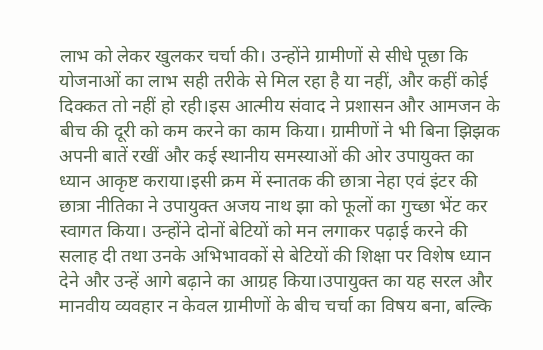लाभ को लेकर खुलकर चर्चा की। उन्होंने ग्रामीणों से सीधे पूछा कि योजनाओं का लाभ सही तरीके से मिल रहा है या नहीं, और कहीं कोई दिक्कत तो नहीं हो रही।इस आत्मीय संवाद ने प्रशासन और आमजन के बीच की दूरी को कम करने का काम किया। ग्रामीणों ने भी बिना झिझक अपनी बातें रखीं और कई स्थानीय समस्याओं की ओर उपायुक्त का ध्यान आकृष्ट कराया।इसी क्रम में स्नातक की छात्रा नेहा एवं इंटर की छात्रा नीतिका ने उपायुक्त अजय नाथ झा को फूलों का गुच्छा भेंट कर स्वागत किया। उन्होंने दोनों बेटियों को मन लगाकर पढ़ाई करने की सलाह दी तथा उनके अभिभावकों से बेटियों की शिक्षा पर विशेष ध्यान देने और उन्हें आगे बढ़ाने का आग्रह किया।उपायुक्त का यह सरल और मानवीय व्यवहार न केवल ग्रामीणों के बीच चर्चा का विषय बना, बल्कि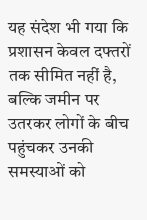यह संदेश भी गया कि प्रशासन केवल दफ्तरों तक सीमित नहीं है, बल्कि जमीन पर उतरकर लोगों के बीच पहुंचकर उनकी समस्याओं को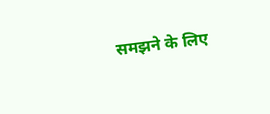समझने के लिए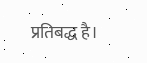प्रतिबद्ध है।